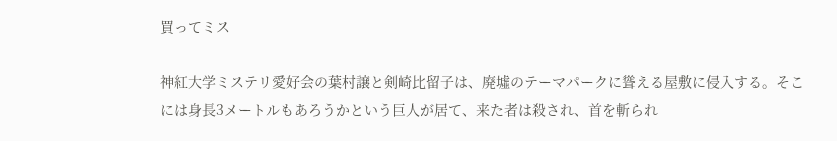買ってミス

神紅大学ミステリ愛好会の葉村譲と剣崎比留子は、廃墟のテーマパークに聳える屋敷に侵入する。そこには身長3メートルもあろうかという巨人が居て、来た者は殺され、首を斬られ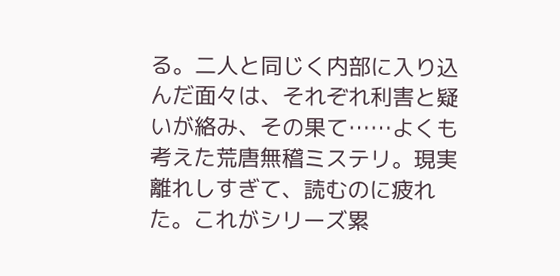る。二人と同じく内部に入り込んだ面々は、それぞれ利害と疑いが絡み、その果て……よくも考えた荒唐無稽ミステリ。現実離れしすぎて、読むのに疲れた。これがシリーズ累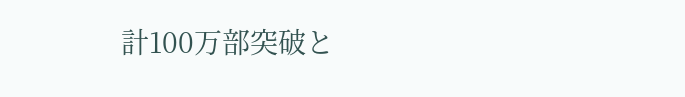計100万部突破と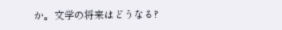か。文学の将来はどうなる?